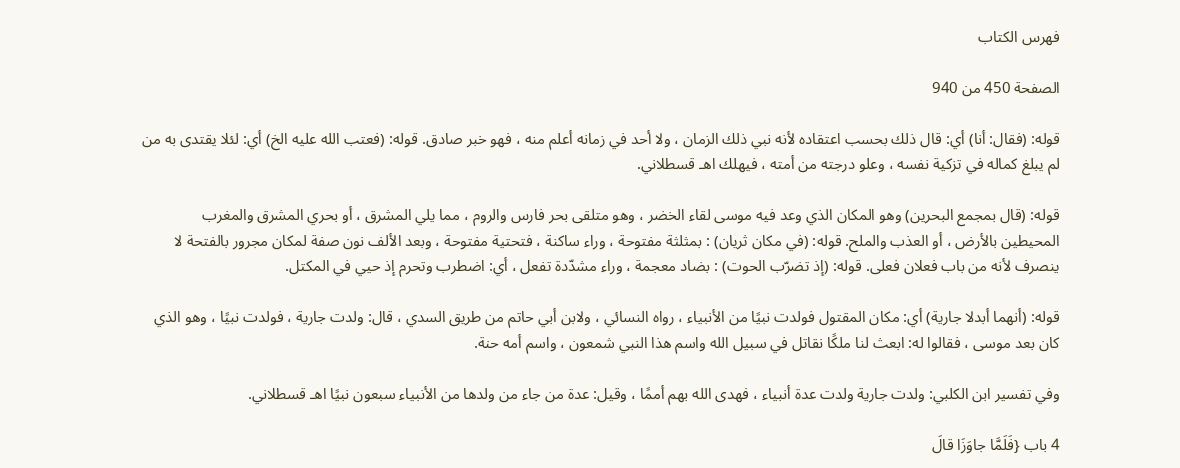فهرس الكتاب

الصفحة 450 من 940

قوله: (فقال: أنا) أي: قال ذلك بحسب اعتقاده لأنه نبي ذلك الزمان ، ولا أحد في زمانه أعلم منه ، فهو خبر صادق. قوله: (فعتب الله عليه الخ) أي: لئلا يقتدى به من لم يبلغ كماله في تزكية نفسه ، وعلو درجته من أمته ، فيهلك اهـ قسطلاني.

قوله: (قال بمجمع البحرين) وهو المكان الذي وعد فيه موسى لقاء الخضر ، وهو متلقى بحر فارس والروم ، مما يلي المشرق ، أو بحري المشرق والمغرب المحيطين بالأرض ، أو العذب والملح. قوله: (في مكان ثريان) : بمثلثة مفتوحة ، وراء ساكنة ، فتحتية مفتوحة ، وبعد الألف نون صفة لمكان مجرور بالفتحة لا ينصرف لأنه من باب فعلان فعلى. قوله: (إذ تضرّب الحوت) : بضاد معجمة ، وراء مشدّدة تفعل ، أي: اضطرب وتحرم إذ حيي في المكتل.

قوله: (أنهما أبدلا جارية) أي: مكان المقتول فولدت نبيًا من الأنبياء ، رواه النسائي ، ولابن أبي حاتم من طريق السدي ، قال: ولدت جارية ، فولدت نبيًا ، وهو الذي كان بعد موسى ، فقالوا له: ابعث لنا ملكًا نقاتل في سبيل الله واسم هذا النبي شمعون ، واسم أمه حنة.

وفي تفسير ابن الكلبي: ولدت جارية ولدت عدة أنبياء ، فهدى الله بهم أممًا ، وقيل: عدة من جاء من ولدها من الأنبياء سبعون نبيًا اهـ قسطلاني.

4 باب {فَلَمَّا جاوَزَا قالَ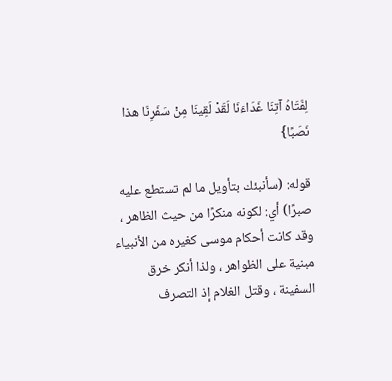لِفَتَاهُ آتِنَا غَدَاءَنَا لَقَدْ لَقِينَا مِنْ سَفَرِنَا هذا نَصَبًا}

قوله: (سأنبئك بتأويل ما لم تستطع عليه صبرًا) أي: لكونه منكرًا من حيث الظاهر ، وقد كانت أحكام موسى كغيره من الأنبياء مبنية على الظواهر ، ولذا أنكر خرق السفينة ، وقتل الغلام إذ التصرف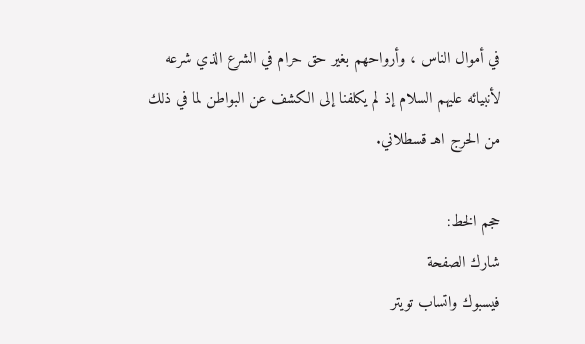في أموال الناس ، وأرواحهم بغير حق حرام في الشرع الذي شرعه لأنبيائه عليهم السلام إذ لم يكلفنا إلى الكشف عن البواطن لما في ذلك من الحرج اهـ قسطلاني.

حجم الخط:
شارك الصفحة
فيسبوك واتساب تويتر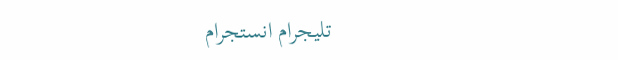تليجرام انستجرام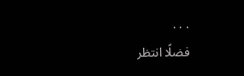. . .
فضلًا انتظر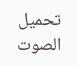تحميل الصوت